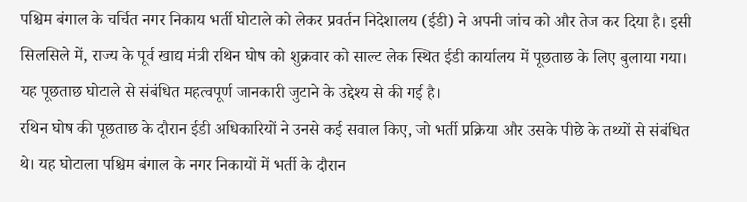पश्चिम बंगाल के चर्चित नगर निकाय भर्ती घोटाले को लेकर प्रवर्तन निदेशालय (ईडी) ने अपनी जांच को और तेज कर दिया है। इसी सिलसिले में, राज्य के पूर्व खाद्य मंत्री रथिन घोष को शुक्रवार को साल्ट लेक स्थित ईडी कार्यालय में पूछताछ के लिए बुलाया गया। यह पूछताछ घोटाले से संबंधित महत्वपूर्ण जानकारी जुटाने के उद्देश्य से की गई है।
रथिन घोष की पूछताछ के दौरान ईडी अधिकारियों ने उनसे कई सवाल किए, जो भर्ती प्रक्रिया और उसके पीछे के तथ्यों से संबंधित थे। यह घोटाला पश्चिम बंगाल के नगर निकायों में भर्ती के दौरान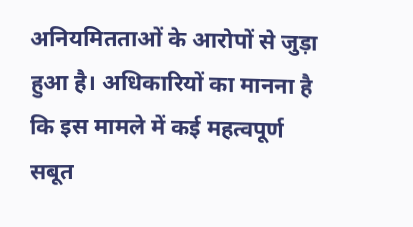अनियमितताओं के आरोपों से जुड़ा हुआ है। अधिकारियों का मानना है कि इस मामले में कई महत्वपूर्ण सबूत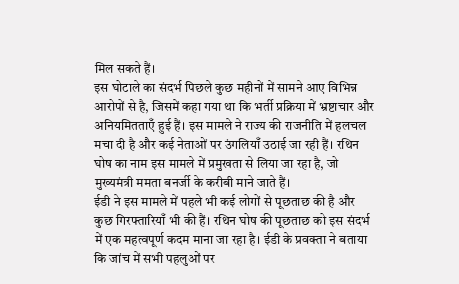मिल सकते हैं।
इस घोटाले का संदर्भ पिछले कुछ महीनों में सामने आए विभिन्न आरोपों से है, जिसमें कहा गया था कि भर्ती प्रक्रिया में भ्रष्टाचार और अनियमितताएँ हुई हैं। इस मामले ने राज्य की राजनीति में हलचल मचा दी है और कई नेताओं पर उंगलियाँ उठाई जा रही हैं। रथिन घोष का नाम इस मामले में प्रमुखता से लिया जा रहा है, जो मुख्यमंत्री ममता बनर्जी के करीबी माने जाते हैं।
ईडी ने इस मामले में पहले भी कई लोगों से पूछताछ की है और कुछ गिरफ्तारियाँ भी की हैं। रथिन घोष की पूछताछ को इस संदर्भ में एक महत्वपूर्ण कदम माना जा रहा है। ईडी के प्रवक्ता ने बताया कि जांच में सभी पहलुओं पर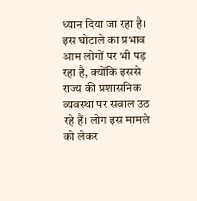ध्यान दिया जा रहा है।
इस घोटाले का प्रभाव आम लोगों पर भी पड़ रहा है, क्योंकि इससे राज्य की प्रशासनिक व्यवस्था पर सवाल उठ रहे हैं। लोग इस मामले को लेकर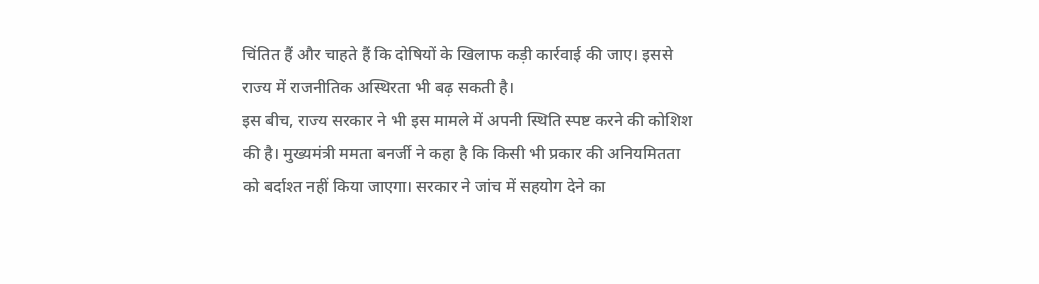चिंतित हैं और चाहते हैं कि दोषियों के खिलाफ कड़ी कार्रवाई की जाए। इससे राज्य में राजनीतिक अस्थिरता भी बढ़ सकती है।
इस बीच, राज्य सरकार ने भी इस मामले में अपनी स्थिति स्पष्ट करने की कोशिश की है। मुख्यमंत्री ममता बनर्जी ने कहा है कि किसी भी प्रकार की अनियमितता को बर्दाश्त नहीं किया जाएगा। सरकार ने जांच में सहयोग देने का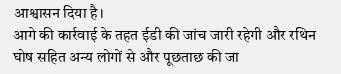आश्वासन दिया है।
आगे की कार्रवाई के तहत ईडी की जांच जारी रहेगी और रथिन घोष सहित अन्य लोगों से और पूछताछ की जा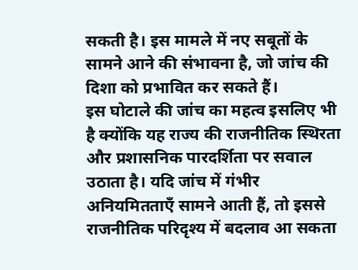सकती है। इस मामले में नए सबूतों के सामने आने की संभावना है, जो जांच की दिशा को प्रभावित कर सकते हैं।
इस घोटाले की जांच का महत्व इसलिए भी है क्योंकि यह राज्य की राजनीतिक स्थिरता और प्रशासनिक पारदर्शिता पर सवाल उठाता है। यदि जांच में गंभीर अनियमितताएँ सामने आती हैं, तो इससे राजनीतिक परिदृश्य में बदलाव आ सकता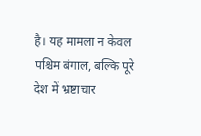है। यह मामला न केवल पश्चिम बंगाल, बल्कि पूरे देश में भ्रष्टाचार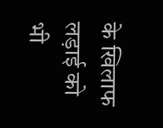के खिलाफ लड़ाई को भी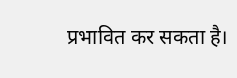प्रभावित कर सकता है।